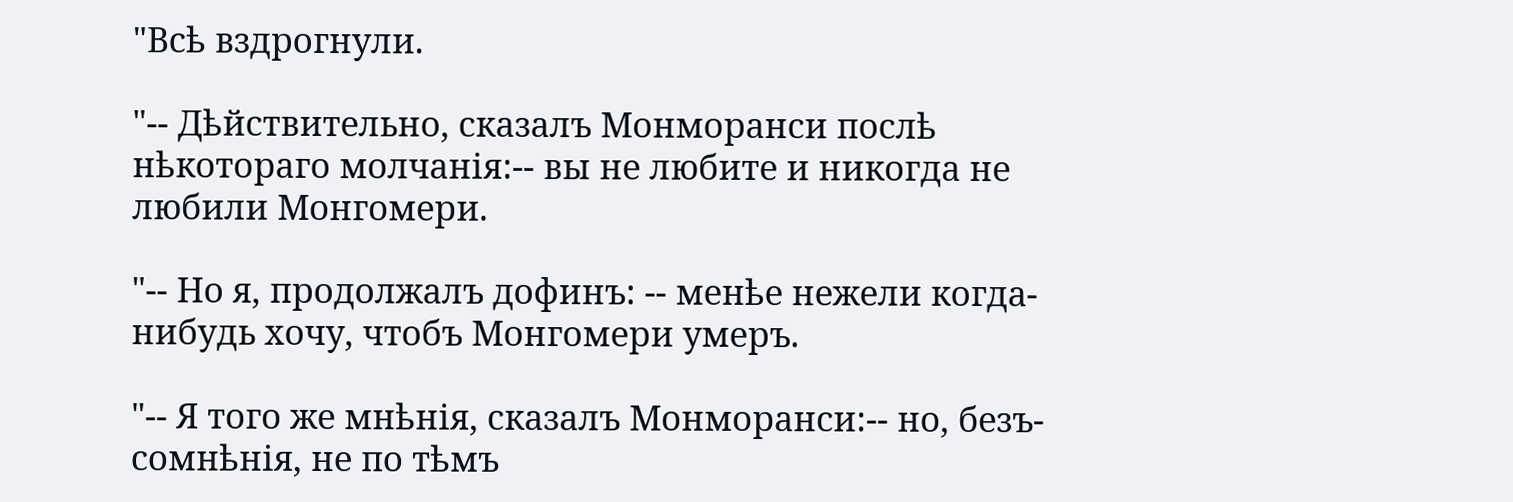"Всѣ вздрогнули.

"-- Дѣйствительно, сказалъ Монморанси послѣ нѣкотораго молчанія:-- вы не любите и никогда не любили Монгомери.

"-- Но я, продолжалъ дофинъ: -- менѣе нежели когда-нибудь хочу, чтобъ Монгомери умеръ.

"-- Я того же мнѣнія, сказалъ Монморанси:-- но, безъ-сомнѣнія, не по тѣмъ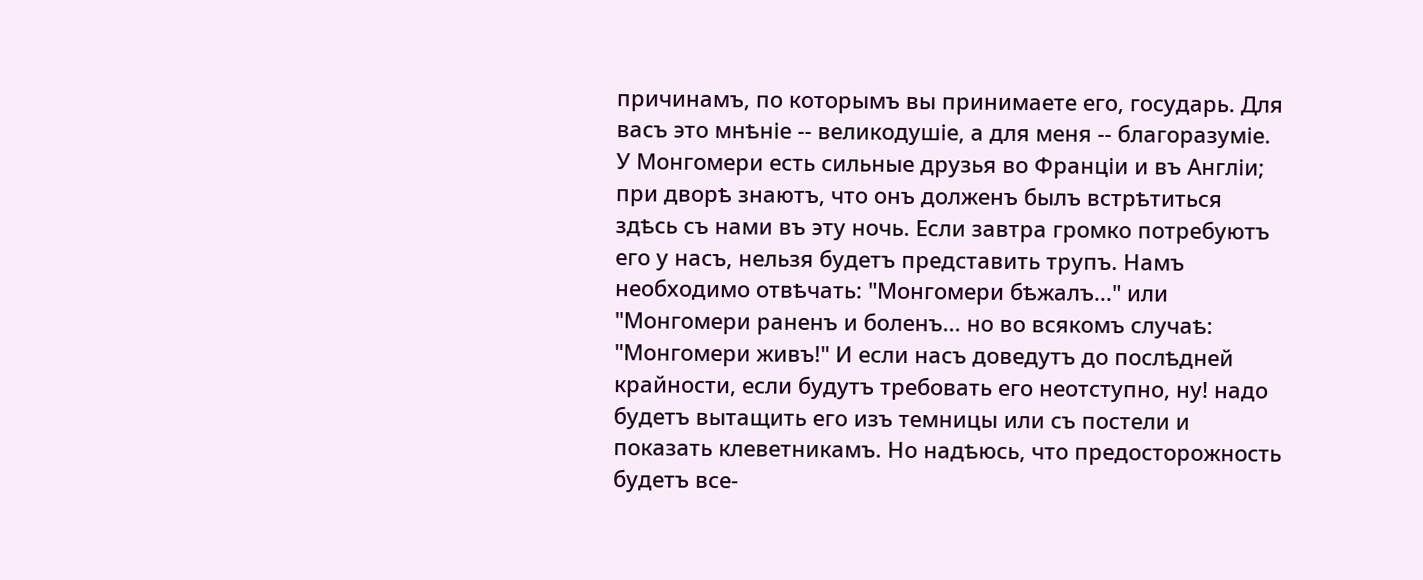причинамъ, по которымъ вы принимаете его, государь. Для васъ это мнѣніе -- великодушіе, а для меня -- благоразуміе. У Монгомери есть сильные друзья во Франціи и въ Англіи; при дворѣ знаютъ, что онъ долженъ былъ встрѣтиться здѣсь съ нами въ эту ночь. Если завтра громко потребуютъ его у насъ, нельзя будетъ представить трупъ. Намъ необходимо отвѣчать: "Монгомери бѣжалъ..." или "Монгомери раненъ и боленъ... но во всякомъ случаѣ: "Монгомери живъ!" И если насъ доведутъ до послѣдней крайности, если будутъ требовать его неотступно, ну! надо будетъ вытащить его изъ темницы или съ постели и показать клеветникамъ. Но надѣюсь, что предосторожность будетъ все-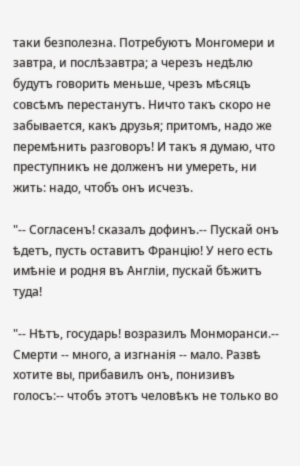таки безполезна. Потребуютъ Монгомери и завтра, и послѣзавтра; а черезъ недѣлю будутъ говорить меньше, чрезъ мѣсяцъ совсѣмъ перестанутъ. Ничто такъ скоро не забывается, какъ друзья; притомъ, надо же перемѣнить разговоръ! И такъ я думаю, что преступникъ не долженъ ни умереть, ни жить: надо, чтобъ онъ исчезъ.

"-- Согласенъ! сказалъ дофинъ.-- Пускай онъ ѣдетъ, пусть оставитъ Францію! У него есть имѣніе и родня въ Англіи, пускай бѣжитъ туда!

"-- Нѣтъ, государь! возразилъ Монморанси.-- Смерти -- много, а изгнанія -- мало. Развѣ хотите вы, прибавилъ онъ, понизивъ голосъ:-- чтобъ этотъ человѣкъ не только во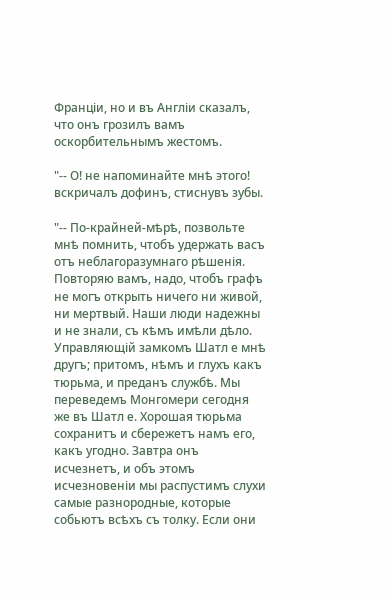Франціи, но и въ Англіи сказалъ, что онъ грозилъ вамъ оскорбительнымъ жестомъ.

"-- О! не напоминайте мнѣ этого! вскричалъ дофинъ, стиснувъ зубы.

"-- По-крайней-мѣрѣ, позвольте мнѣ помнить, чтобъ удержать васъ отъ неблагоразумнаго рѣшенія. Повторяю вамъ, надо, чтобъ графъ не могъ открыть ничего ни живой, ни мертвый. Наши люди надежны и не знали, съ кѣмъ имѣли дѣло. Управляющій замкомъ Шатл е мнѣ другъ; притомъ, нѣмъ и глухъ какъ тюрьма, и преданъ службѣ. Мы переведемъ Монгомери сегодня же въ Шатл е. Хорошая тюрьма сохранитъ и сбережетъ намъ его, какъ угодно. Завтра онъ исчезнетъ, и объ этомъ исчезновеніи мы распустимъ слухи самые разнородные, которые собьютъ всѣхъ съ толку. Если они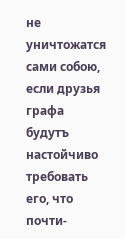не уничтожатся сами собою, если друзья графа будутъ настойчиво требовать его, что почти-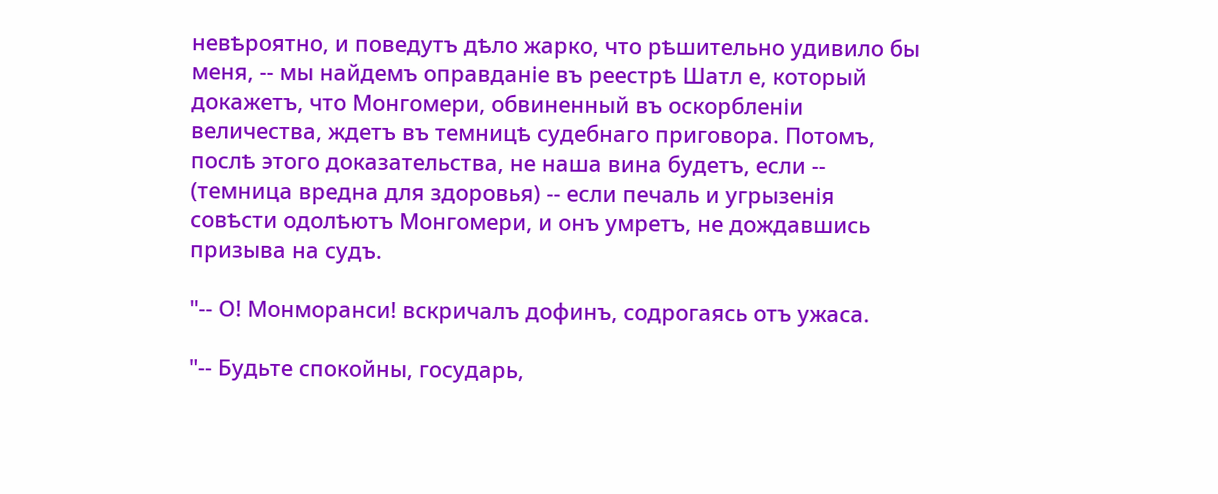невѣроятно, и поведутъ дѣло жарко, что рѣшительно удивило бы меня, -- мы найдемъ оправданіе въ реестрѣ Шатл е, который докажетъ, что Монгомери, обвиненный въ оскорбленіи величества, ждетъ въ темницѣ судебнаго приговора. Потомъ, послѣ этого доказательства, не наша вина будетъ, если -- (темница вредна для здоровья) -- если печаль и угрызенія совѣсти одолѣютъ Монгомери, и онъ умретъ, не дождавшись призыва на судъ.

"-- О! Монморанси! вскричалъ дофинъ, содрогаясь отъ ужаса.

"-- Будьте спокойны, государь,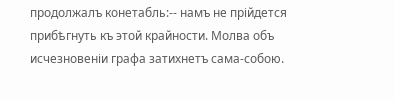продолжалъ конетабль:-- намъ не прійдется прибѣгнуть къ этой крайности. Молва объ исчезновеніи графа затихнетъ сама-собою.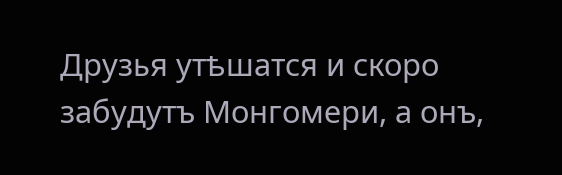Друзья утѣшатся и скоро забудутъ Монгомери, а онъ,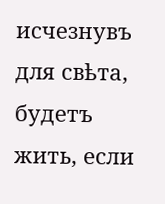исчезнувъ для свѣта, будетъ жить, если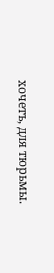хочетъ, для тюрьмы.